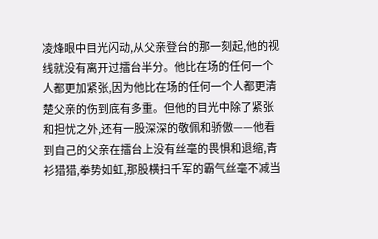凌烽眼中目光闪动,从父亲登台的那一刻起,他的视线就没有离开过擂台半分。他比在场的任何一个人都更加紧张,因为他比在场的任何一个人都更清楚父亲的伤到底有多重。但他的目光中除了紧张和担忧之外,还有一股深深的敬佩和骄傲——他看到自己的父亲在擂台上没有丝毫的畏惧和退缩,青衫猎猎,拳势如虹,那股横扫千军的霸气丝毫不减当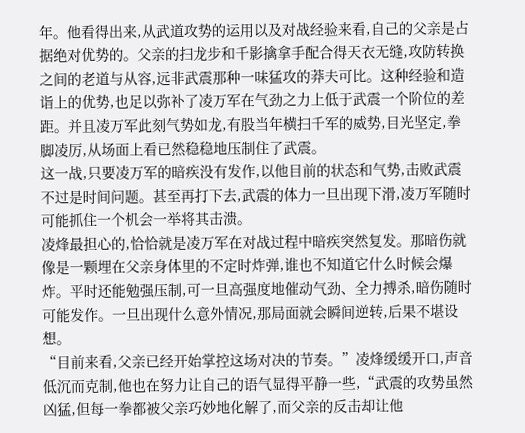年。他看得出来,从武道攻势的运用以及对战经验来看,自己的父亲是占据绝对优势的。父亲的扫龙步和千影擒拿手配合得天衣无缝,攻防转换之间的老道与从容,远非武震那种一味猛攻的莽夫可比。这种经验和造诣上的优势,也足以弥补了凌万军在气劲之力上低于武震一个阶位的差距。并且凌万军此刻气势如龙,有股当年横扫千军的威势,目光坚定,拳脚凌厉,从场面上看已然稳稳地压制住了武震。
这一战,只要凌万军的暗疾没有发作,以他目前的状态和气势,击败武震不过是时间问题。甚至再打下去,武震的体力一旦出现下滑,凌万军随时可能抓住一个机会一举将其击溃。
凌烽最担心的,恰恰就是凌万军在对战过程中暗疾突然复发。那暗伤就像是一颗埋在父亲身体里的不定时炸弹,谁也不知道它什么时候会爆炸。平时还能勉强压制,可一旦高强度地催动气劲、全力搏杀,暗伤随时可能发作。一旦出现什么意外情况,那局面就会瞬间逆转,后果不堪设想。
“目前来看,父亲已经开始掌控这场对决的节奏。”凌烽缓缓开口,声音低沉而克制,他也在努力让自己的语气显得平静一些,“武震的攻势虽然凶猛,但每一拳都被父亲巧妙地化解了,而父亲的反击却让他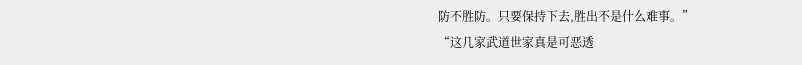防不胜防。只要保持下去,胜出不是什么难事。”
“这几家武道世家真是可恶透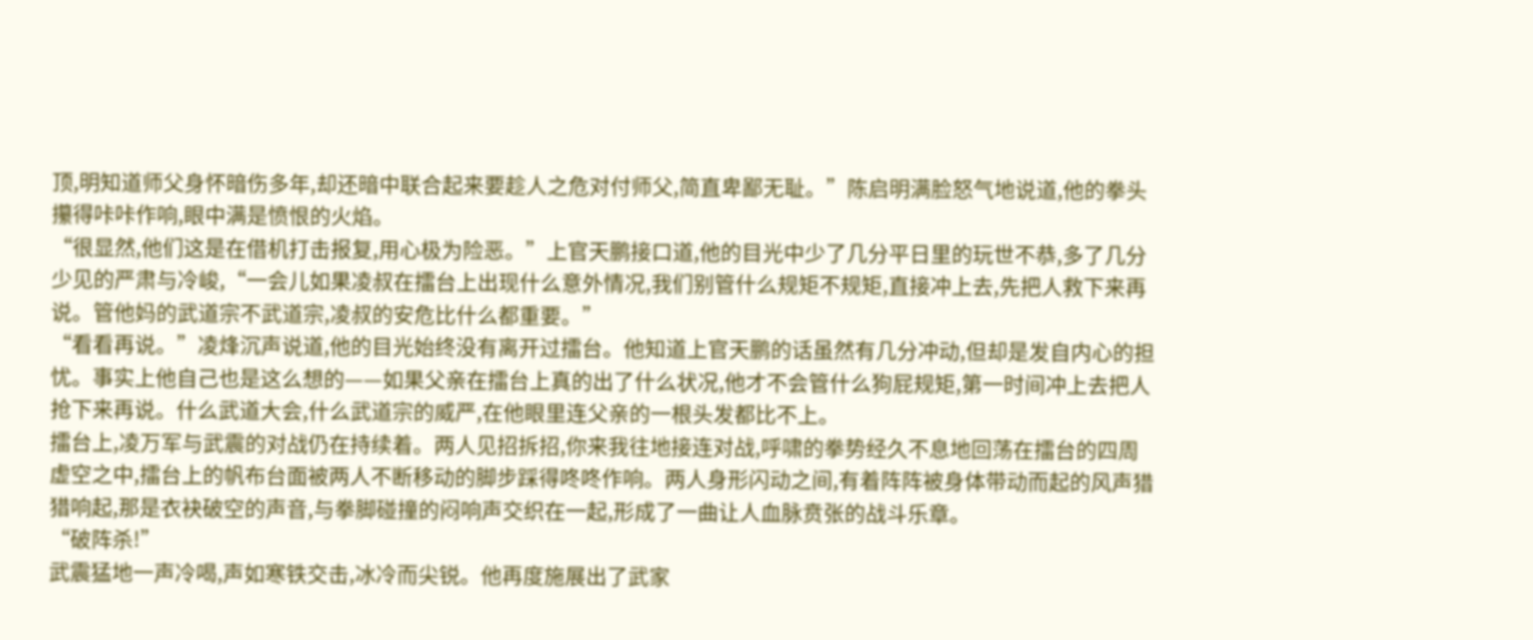顶,明知道师父身怀暗伤多年,却还暗中联合起来要趁人之危对付师父,简直卑鄙无耻。”陈启明满脸怒气地说道,他的拳头攥得咔咔作响,眼中满是愤恨的火焰。
“很显然,他们这是在借机打击报复,用心极为险恶。”上官天鹏接口道,他的目光中少了几分平日里的玩世不恭,多了几分少见的严肃与冷峻,“一会儿如果凌叔在擂台上出现什么意外情况,我们别管什么规矩不规矩,直接冲上去,先把人救下来再说。管他妈的武道宗不武道宗,凌叔的安危比什么都重要。”
“看看再说。”凌烽沉声说道,他的目光始终没有离开过擂台。他知道上官天鹏的话虽然有几分冲动,但却是发自内心的担忧。事实上他自己也是这么想的——如果父亲在擂台上真的出了什么状况,他才不会管什么狗屁规矩,第一时间冲上去把人抢下来再说。什么武道大会,什么武道宗的威严,在他眼里连父亲的一根头发都比不上。
擂台上,凌万军与武震的对战仍在持续着。两人见招拆招,你来我往地接连对战,呼啸的拳势经久不息地回荡在擂台的四周虚空之中,擂台上的帆布台面被两人不断移动的脚步踩得咚咚作响。两人身形闪动之间,有着阵阵被身体带动而起的风声猎猎响起,那是衣袂破空的声音,与拳脚碰撞的闷响声交织在一起,形成了一曲让人血脉贲张的战斗乐章。
“破阵杀!”
武震猛地一声冷喝,声如寒铁交击,冰冷而尖锐。他再度施展出了武家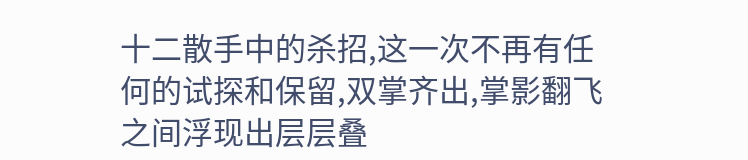十二散手中的杀招,这一次不再有任何的试探和保留,双掌齐出,掌影翻飞之间浮现出层层叠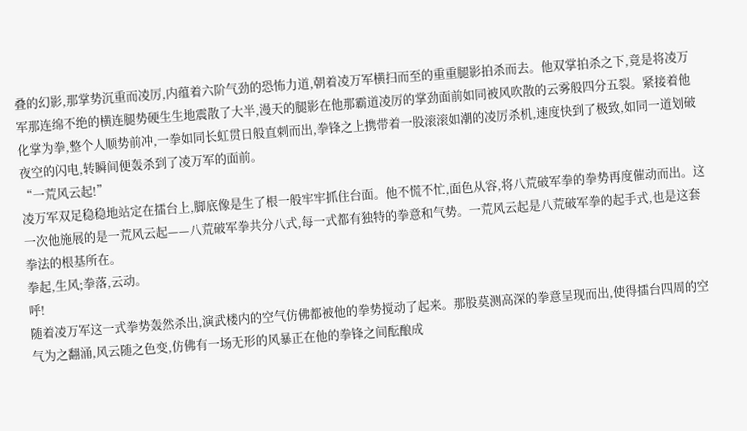叠的幻影,那掌势沉重而凌厉,内蕴着六阶气劲的恐怖力道,朝着凌万军横扫而至的重重腿影拍杀而去。他双掌拍杀之下,竟是将凌万军那连绵不绝的横连腿势硬生生地震散了大半,漫天的腿影在他那霸道凌厉的掌劲面前如同被风吹散的云雾般四分五裂。紧接着他化掌为拳,整个人顺势前冲,一拳如同长虹贯日般直刺而出,拳锋之上携带着一股滚滚如潮的凌厉杀机,速度快到了极致,如同一道划破夜空的闪电,转瞬间便轰杀到了凌万军的面前。
“一荒风云起!”
凌万军双足稳稳地站定在擂台上,脚底像是生了根一般牢牢抓住台面。他不慌不忙,面色从容,将八荒破军拳的拳势再度催动而出。这一次他施展的是一荒风云起——八荒破军拳共分八式,每一式都有独特的拳意和气势。一荒风云起是八荒破军拳的起手式,也是这套拳法的根基所在。
拳起,生风;拳落,云动。
呼!
随着凌万军这一式拳势轰然杀出,演武楼内的空气仿佛都被他的拳势搅动了起来。那股莫测高深的拳意呈现而出,使得擂台四周的空气为之翻涌,风云随之色变,仿佛有一场无形的风暴正在他的拳锋之间酝酿成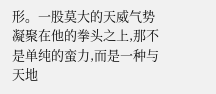形。一股莫大的天威气势凝聚在他的拳头之上,那不是单纯的蛮力,而是一种与天地